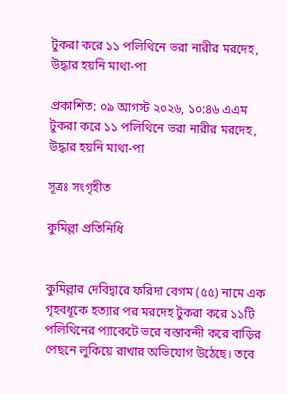টুকরা করে ১১ পলিথিনে ভরা নারীর মরদেহ, উদ্ধার হয়নি মাথা-পা

প্রকাশিত: ০৯ আগস্ট ২০২৬, ১০:৪৬ এএম
টুকরা করে ১১ পলিথিনে ভরা নারীর মরদেহ, উদ্ধার হয়নি মাথা-পা

সূত্রঃ সংগৃহীত

কুমিল্লা প্রতিনিধি


কুমিল্লার দেবিদ্বারে ফরিদা বেগম (৫৫) নামে এক গৃহবধূকে হত্যার পর মরদেহ টুকরা করে ১১টি পলিথিনের প্যাকেটে ভরে বস্তাবন্দী করে বাড়ির পেছনে লুকিয়ে রাখার অভিযোগ উঠেছে। তবে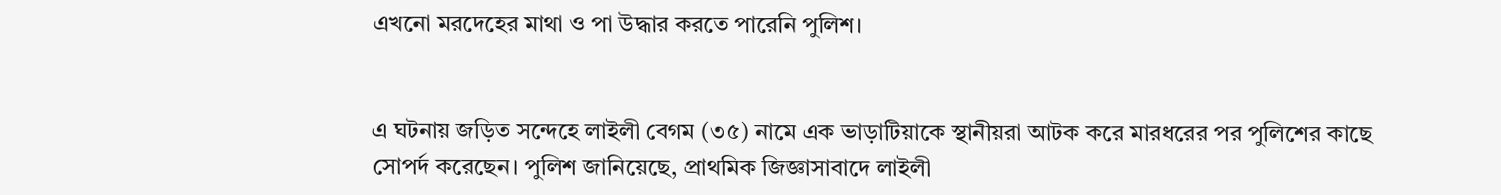এখনো মরদেহের মাথা ও পা উদ্ধার করতে পারেনি পুলিশ।


এ ঘটনায় জড়িত সন্দেহে লাইলী বেগম (৩৫) নামে এক ভাড়াটিয়াকে স্থানীয়রা আটক করে মারধরের পর পুলিশের কাছে সোপর্দ করেছেন। পুলিশ জানিয়েছে, প্রাথমিক জিজ্ঞাসাবাদে লাইলী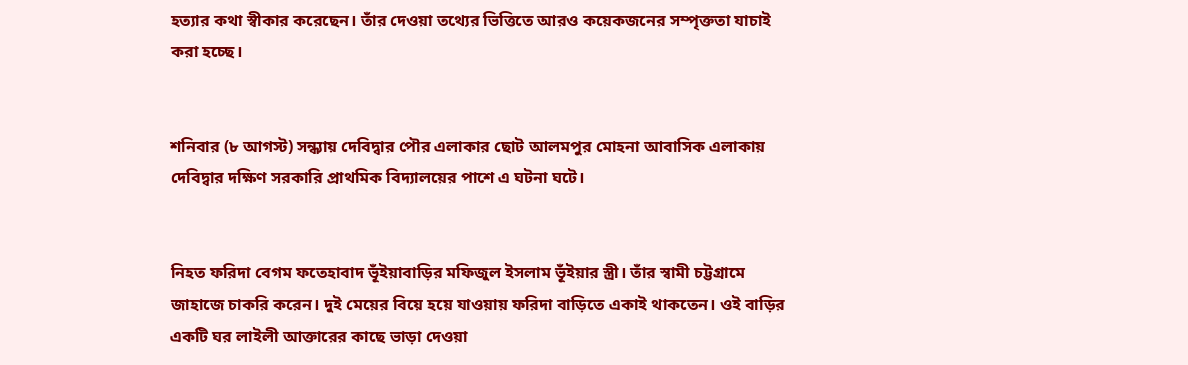হত্যার কথা স্বীকার করেছেন। তাঁর দেওয়া তথ্যের ভিত্তিতে আরও কয়েকজনের সম্পৃক্ততা যাচাই করা হচ্ছে।


শনিবার (৮ আগস্ট) সন্ধ্যায় দেবিদ্বার পৌর এলাকার ছোট আলমপুর মোহনা আবাসিক এলাকায় দেবিদ্বার দক্ষিণ সরকারি প্রাথমিক বিদ্যালয়ের পাশে এ ঘটনা ঘটে।


নিহত ফরিদা বেগম ফতেহাবাদ ভূঁইয়াবাড়ির মফিজুল ইসলাম ভূঁইয়ার স্ত্রী। তাঁর স্বামী চট্টগ্রামে জাহাজে চাকরি করেন। দুই মেয়ের বিয়ে হয়ে যাওয়ায় ফরিদা বাড়িতে একাই থাকতেন। ওই বাড়ির একটি ঘর লাইলী আক্তারের কাছে ভাড়া দেওয়া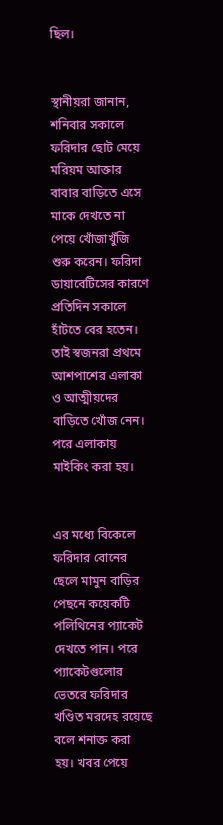ছিল।


স্থানীয়রা জানান, শনিবার সকালে ফরিদার ছোট মেয়ে মরিয়ম আক্তার বাবার বাড়িতে এসে মাকে দেখতে না পেয়ে খোঁজাখুঁজি শুরু করেন। ফরিদা ডায়াবেটিসের কারণে প্রতিদিন সকালে হাঁটতে বের হতেন। তাই স্বজনরা প্রথমে আশপাশের এলাকা ও আত্মীয়দের বাড়িতে খোঁজ নেন। পরে এলাকায় মাইকিং করা হয়।


এর মধ্যে বিকেলে ফরিদার বোনের ছেলে মামুন বাড়ির পেছনে কয়েকটি পলিথিনের প্যাকেট দেখতে পান। পরে প্যাকেটগুলোর ভেতরে ফরিদার খণ্ডিত মরদেহ রয়েছে বলে শনাক্ত করা হয়। খবর পেয়ে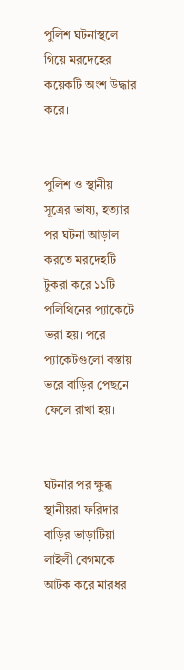পুলিশ ঘটনাস্থলে গিয়ে মরদেহের কয়েকটি অংশ উদ্ধার করে।


পুলিশ ও স্থানীয় সূত্রের ভাষ্য, হত্যার পর ঘটনা আড়াল করতে মরদেহটি টুকরা করে ১১টি পলিথিনের প্যাকেটে ভরা হয়। পরে প্যাকেটগুলো বস্তায় ভরে বাড়ির পেছনে ফেলে রাখা হয়।


ঘটনার পর ক্ষুব্ধ স্থানীয়রা ফরিদার বাড়ির ভাড়াটিয়া লাইলী বেগমকে আটক করে মারধর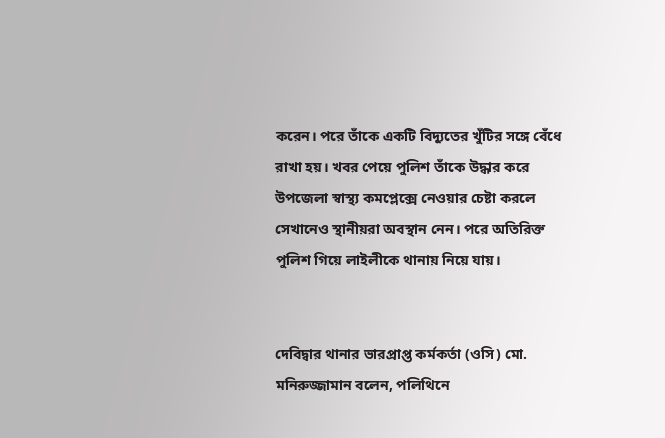করেন। পরে তাঁকে একটি বিদ্যুতের খুঁটির সঙ্গে বেঁধে রাখা হয়। খবর পেয়ে পুলিশ তাঁকে উদ্ধার করে উপজেলা স্বাস্থ্য কমপ্লেক্সে নেওয়ার চেষ্টা করলে সেখানেও স্থানীয়রা অবস্থান নেন। পরে অতিরিক্ত পুলিশ গিয়ে লাইলীকে থানায় নিয়ে যায়।


দেবিদ্বার থানার ভারপ্রাপ্ত কর্মকর্তা (ওসি) মো. মনিরুজ্জামান বলেন, পলিথিনে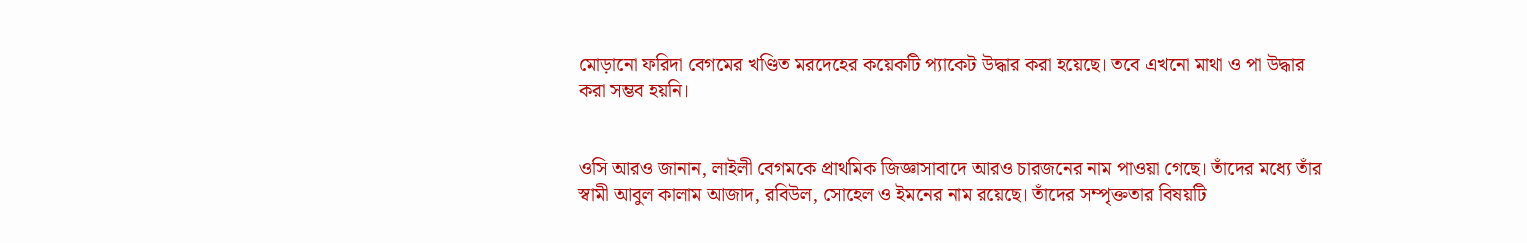মোড়ানো ফরিদা বেগমের খণ্ডিত মরদেহের কয়েকটি প্যাকেট উদ্ধার করা হয়েছে। তবে এখনো মাথা ও পা উদ্ধার করা সম্ভব হয়নি।


ওসি আরও জানান, লাইলী বেগমকে প্রাথমিক জিজ্ঞাসাবাদে আরও চারজনের নাম পাওয়া গেছে। তাঁদের মধ্যে তাঁর স্বামী আবুল কালাম আজাদ, রবিউল, সোহেল ও ইমনের নাম রয়েছে। তাঁদের সম্পৃক্ততার বিষয়টি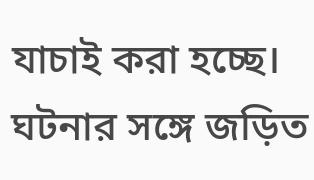যাচাই করা হচ্ছে। ঘটনার সঙ্গে জড়িত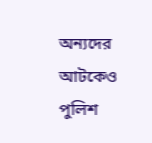অন্যদের আটকেও পুলিশ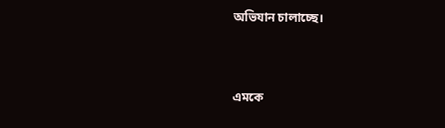অভিযান চালাচ্ছে।


এমকে